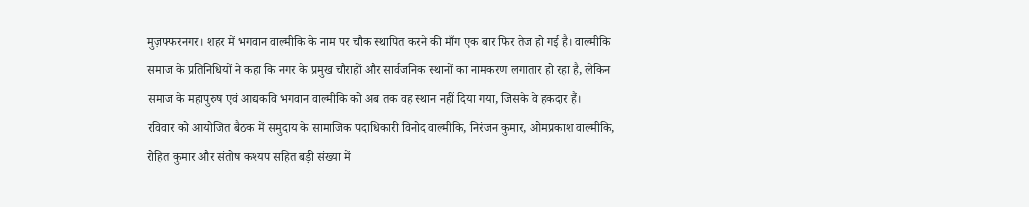मुज़फ्फरनगर। शहर में भगवान वाल्मीकि के नाम पर चौक स्थापित करने की माँग एक बार फिर तेज हो गई है। वाल्मीकि समाज के प्रतिनिधियों ने कहा कि नगर के प्रमुख चौराहों और सार्वजनिक स्थानों का नामकरण लगातार हो रहा है, लेकिन समाज के महापुरुष एवं आद्यकवि भगवान वाल्मीकि को अब तक वह स्थान नहीं दिया गया, जिसके वे हकदार हैं।
रविवार को आयोजित बैठक में समुदाय के सामाजिक पदाधिकारी विनोद वाल्मीकि, निरंजन कुमार, ओमप्रकाश वाल्मीकि, रोहित कुमार और संतोष कश्यप सहित बड़ी संख्या में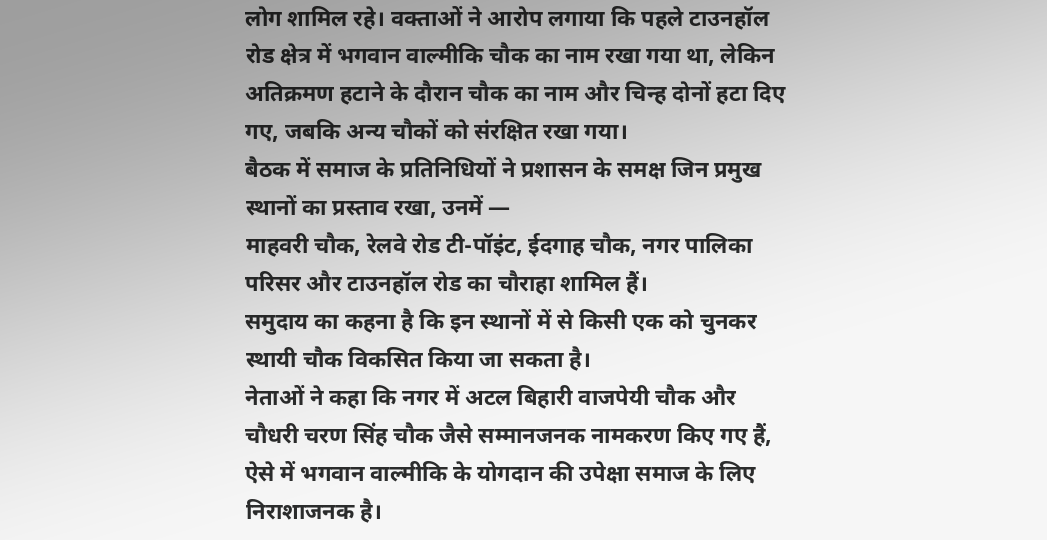लोग शामिल रहे। वक्ताओं ने आरोप लगाया कि पहले टाउनहॉल रोड क्षेत्र में भगवान वाल्मीकि चौक का नाम रखा गया था, लेकिन अतिक्रमण हटाने के दौरान चौक का नाम और चिन्ह दोनों हटा दिए गए, जबकि अन्य चौकों को संरक्षित रखा गया।
बैठक में समाज के प्रतिनिधियों ने प्रशासन के समक्ष जिन प्रमुख स्थानों का प्रस्ताव रखा, उनमें —
माहवरी चौक, रेलवे रोड टी-पॉइंट, ईदगाह चौक, नगर पालिका परिसर और टाउनहॉल रोड का चौराहा शामिल हैं।
समुदाय का कहना है कि इन स्थानों में से किसी एक को चुनकर स्थायी चौक विकसित किया जा सकता है।
नेताओं ने कहा कि नगर में अटल बिहारी वाजपेयी चौक और चौधरी चरण सिंह चौक जैसे सम्मानजनक नामकरण किए गए हैं, ऐसे में भगवान वाल्मीकि के योगदान की उपेक्षा समाज के लिए निराशाजनक है।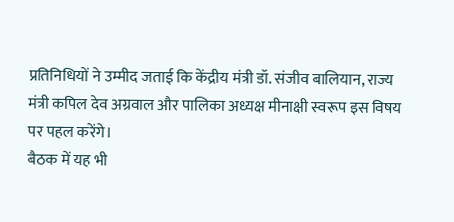प्रतिनिधियों ने उम्मीद जताई कि केंद्रीय मंत्री डॉ. संजीव बालियान, राज्य मंत्री कपिल देव अग्रवाल और पालिका अध्यक्ष मीनाक्षी स्वरूप इस विषय पर पहल करेंगे।
बैठक में यह भी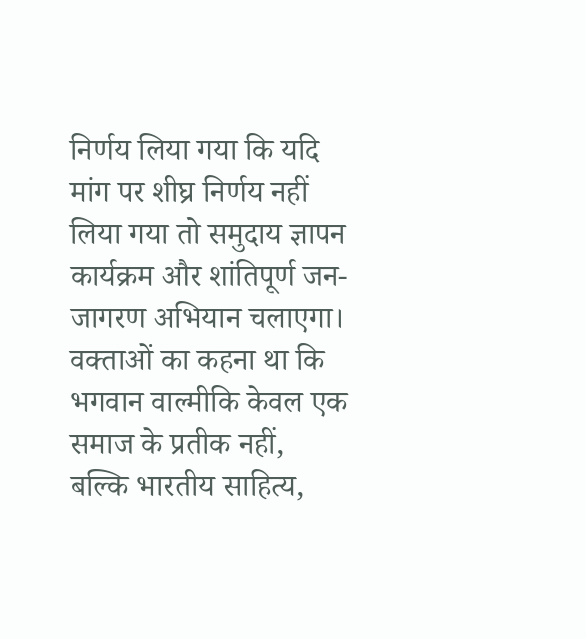निर्णय लिया गया कि यदि मांग पर शीघ्र निर्णय नहीं लिया गया तो समुदाय ज्ञापन कार्यक्रम और शांतिपूर्ण जन-जागरण अभियान चलाएगा। वक्ताओं का कहना था कि भगवान वाल्मीकि केवल एक समाज के प्रतीक नहीं, बल्कि भारतीय साहित्य,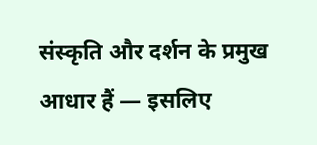संस्कृति और दर्शन के प्रमुख आधार हैं — इसलिए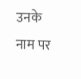उनके नाम पर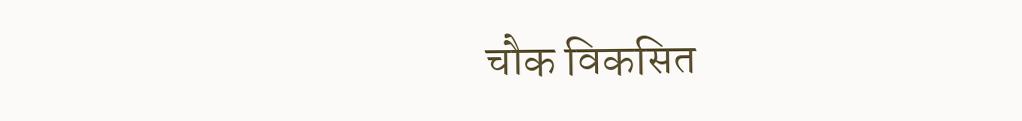चौक विकसित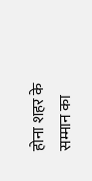होना शहर के सम्मान का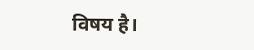विषय है।